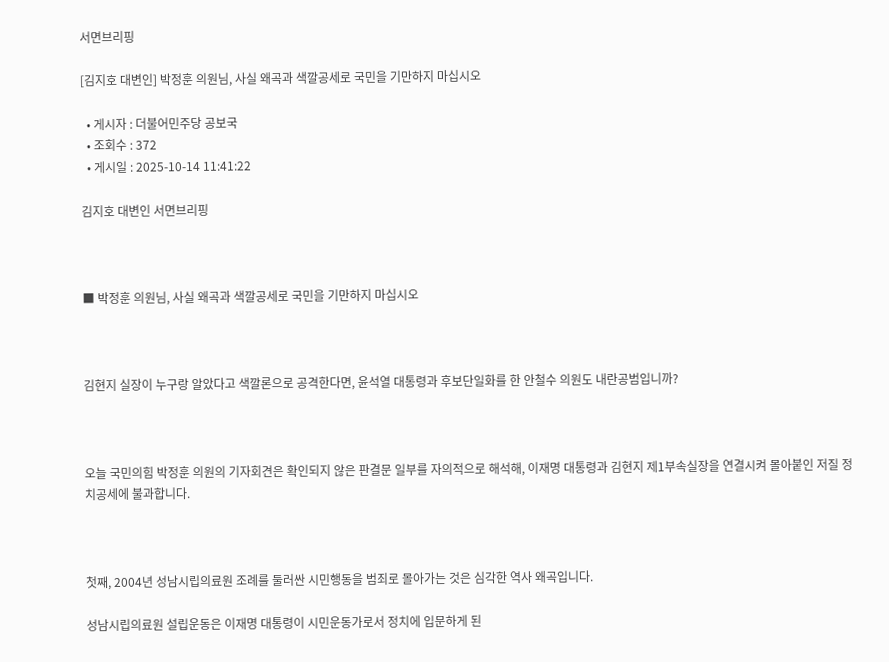서면브리핑

[김지호 대변인] 박정훈 의원님, 사실 왜곡과 색깔공세로 국민을 기만하지 마십시오

  • 게시자 : 더불어민주당 공보국
  • 조회수 : 372
  • 게시일 : 2025-10-14 11:41:22

김지호 대변인 서면브리핑



■ 박정훈 의원님, 사실 왜곡과 색깔공세로 국민을 기만하지 마십시오



김현지 실장이 누구랑 알았다고 색깔론으로 공격한다면, 윤석열 대통령과 후보단일화를 한 안철수 의원도 내란공범입니까?



오늘 국민의힘 박정훈 의원의 기자회견은 확인되지 않은 판결문 일부를 자의적으로 해석해, 이재명 대통령과 김현지 제1부속실장을 연결시켜 몰아붙인 저질 정치공세에 불과합니다.



첫째, 2004년 성남시립의료원 조례를 둘러싼 시민행동을 범죄로 몰아가는 것은 심각한 역사 왜곡입니다.

성남시립의료원 설립운동은 이재명 대통령이 시민운동가로서 정치에 입문하게 된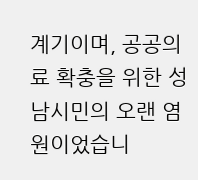계기이며, 공공의료 확충을 위한 성남시민의 오랜 염원이었습니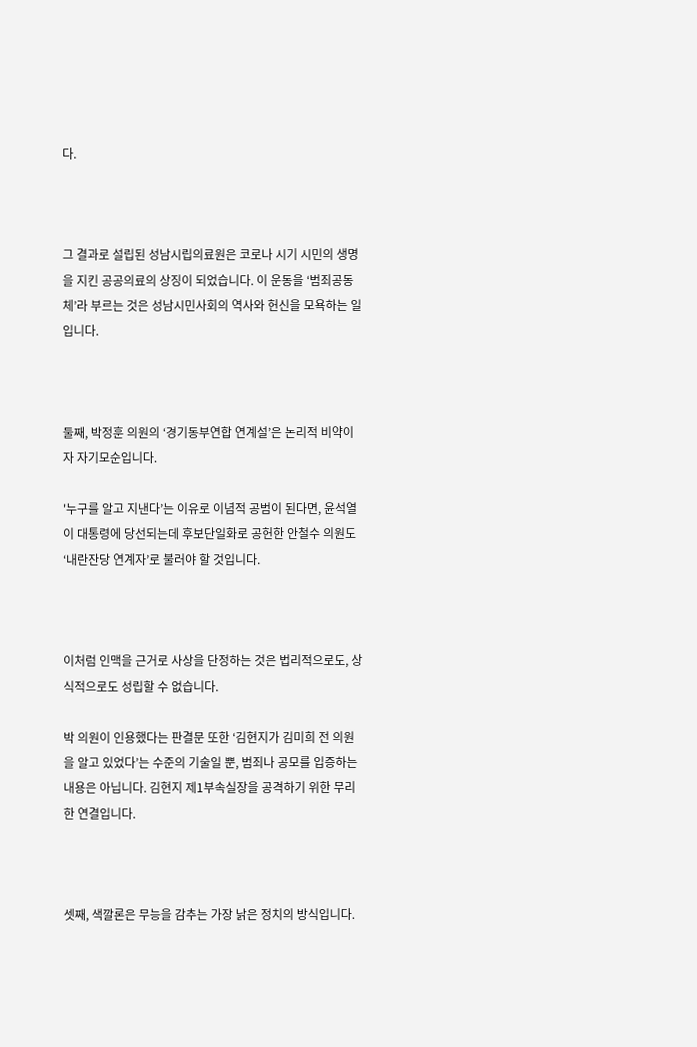다.



그 결과로 설립된 성남시립의료원은 코로나 시기 시민의 생명을 지킨 공공의료의 상징이 되었습니다. 이 운동을 ‘범죄공동체’라 부르는 것은 성남시민사회의 역사와 헌신을 모욕하는 일입니다.



둘째, 박정훈 의원의 ‘경기동부연합 연계설’은 논리적 비약이자 자기모순입니다.

'누구를 알고 지낸다’는 이유로 이념적 공범이 된다면, 윤석열이 대통령에 당선되는데 후보단일화로 공헌한 안철수 의원도 ‘내란잔당 연계자’로 불러야 할 것입니다.



이처럼 인맥을 근거로 사상을 단정하는 것은 법리적으로도, 상식적으로도 성립할 수 없습니다.

박 의원이 인용했다는 판결문 또한 ‘김현지가 김미희 전 의원을 알고 있었다’는 수준의 기술일 뿐, 범죄나 공모를 입증하는 내용은 아닙니다. 김현지 제1부속실장을 공격하기 위한 무리한 연결입니다.



셋째, 색깔론은 무능을 감추는 가장 낡은 정치의 방식입니다.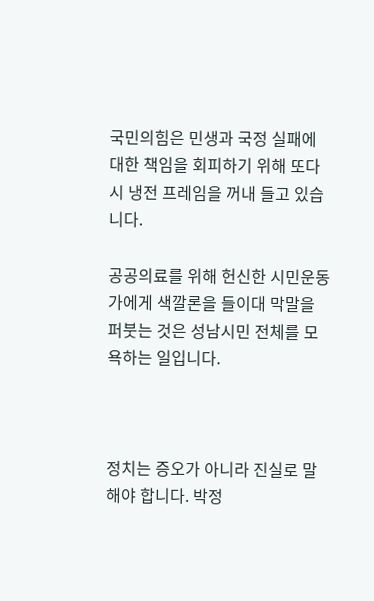국민의힘은 민생과 국정 실패에 대한 책임을 회피하기 위해 또다시 냉전 프레임을 꺼내 들고 있습니다.

공공의료를 위해 헌신한 시민운동가에게 색깔론을 들이대 막말을 퍼붓는 것은 성남시민 전체를 모욕하는 일입니다.



정치는 증오가 아니라 진실로 말해야 합니다. 박정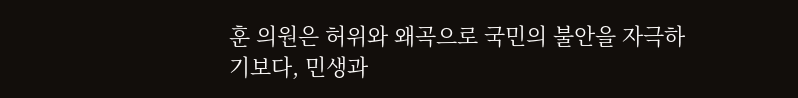훈 의원은 허위와 왜곡으로 국민의 불안을 자극하기보다, 민생과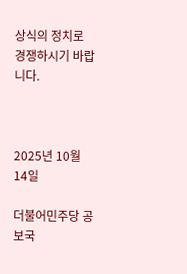상식의 정치로 경쟁하시기 바랍니다.



2025년 10월 14일

더불어민주당 공보국